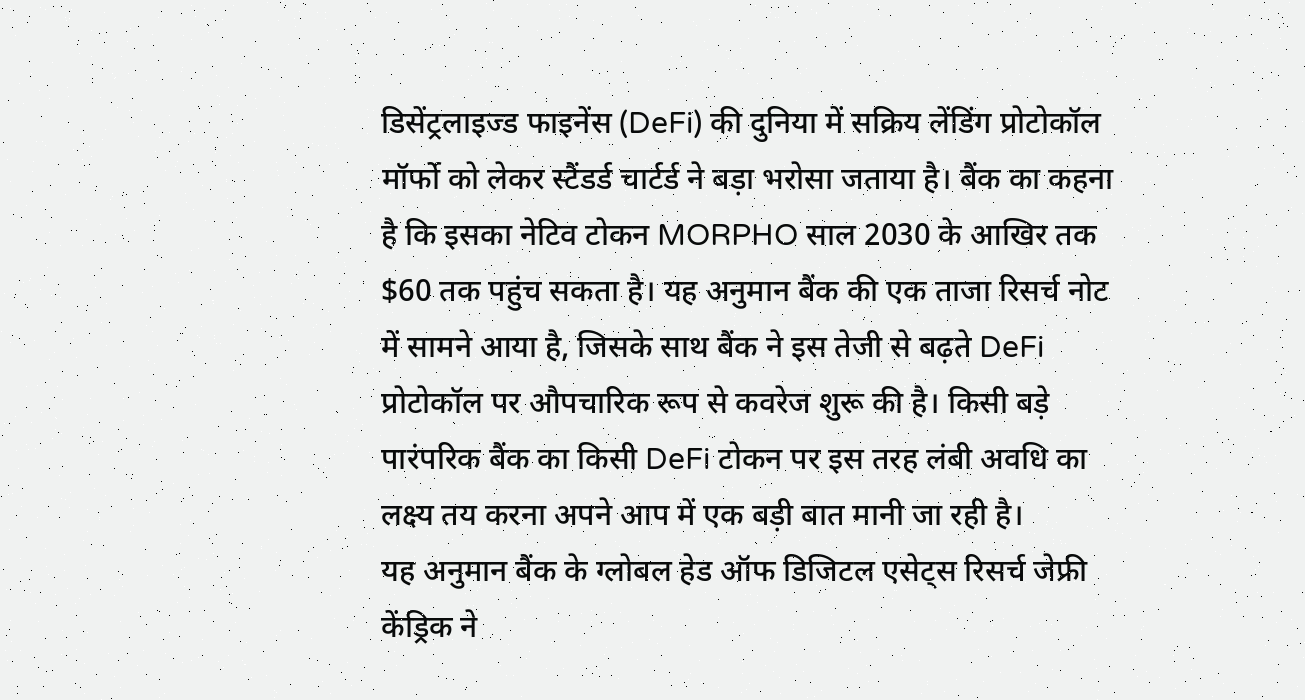डिसेंट्रलाइज्ड फाइनेंस (DeFi) की दुनिया में सक्रिय लेंडिंग प्रोटोकॉल मॉर्फो को लेकर स्टैंडर्ड चार्टर्ड ने बड़ा भरोसा जताया है। बैंक का कहना है कि इसका नेटिव टोकन MORPHO साल 2030 के आखिर तक $60 तक पहुंच सकता है। यह अनुमान बैंक की एक ताजा रिसर्च नोट में सामने आया है, जिसके साथ बैंक ने इस तेजी से बढ़ते DeFi प्रोटोकॉल पर औपचारिक रूप से कवरेज शुरू की है। किसी बड़े पारंपरिक बैंक का किसी DeFi टोकन पर इस तरह लंबी अवधि का लक्ष्य तय करना अपने आप में एक बड़ी बात मानी जा रही है।
यह अनुमान बैंक के ग्लोबल हेड ऑफ डिजिटल एसेट्स रिसर्च जेफ्री केंड्रिक ने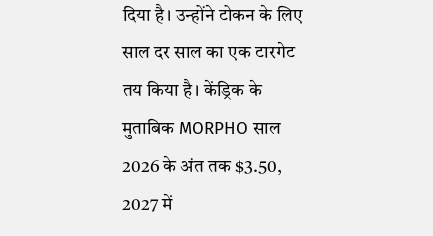दिया है। उन्होंने टोकन के लिए साल दर साल का एक टारगेट तय किया है। केंड्रिक के मुताबिक MORPHO साल 2026 के अंत तक $3.50, 2027 में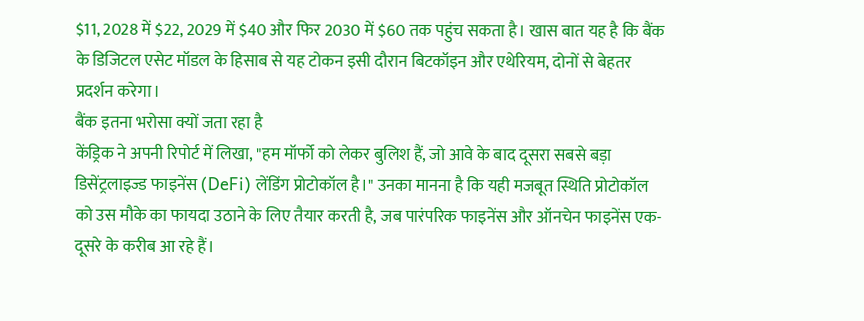$11, 2028 में $22, 2029 में $40 और फिर 2030 में $60 तक पहुंच सकता है। खास बात यह है कि बैंक के डिजिटल एसेट मॉडल के हिसाब से यह टोकन इसी दौरान बिटकॉइन और एथेरियम, दोनों से बेहतर प्रदर्शन करेगा।
बैंक इतना भरोसा क्यों जता रहा है
केंड्रिक ने अपनी रिपोर्ट में लिखा, "हम मॉर्फो को लेकर बुलिश हैं, जो आवे के बाद दूसरा सबसे बड़ा डिसेंट्रलाइज्ड फाइनेंस (DeFi) लेंडिंग प्रोटोकॉल है।" उनका मानना है कि यही मजबूत स्थिति प्रोटोकॉल को उस मौके का फायदा उठाने के लिए तैयार करती है, जब पारंपरिक फाइनेंस और ऑनचेन फाइनेंस एक-दूसरे के करीब आ रहे हैं।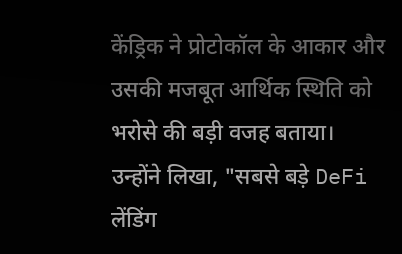केंड्रिक ने प्रोटोकॉल के आकार और उसकी मजबूत आर्थिक स्थिति को भरोसे की बड़ी वजह बताया। उन्होंने लिखा, "सबसे बड़े DeFi लेंडिंग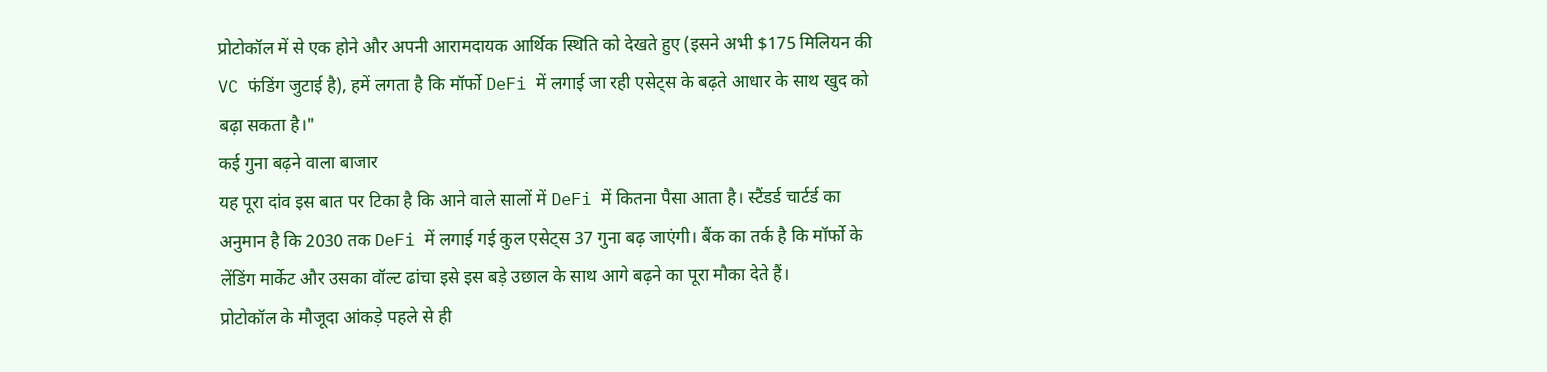प्रोटोकॉल में से एक होने और अपनी आरामदायक आर्थिक स्थिति को देखते हुए (इसने अभी $175 मिलियन की VC फंडिंग जुटाई है), हमें लगता है कि मॉर्फो DeFi में लगाई जा रही एसेट्स के बढ़ते आधार के साथ खुद को बढ़ा सकता है।"
कई गुना बढ़ने वाला बाजार
यह पूरा दांव इस बात पर टिका है कि आने वाले सालों में DeFi में कितना पैसा आता है। स्टैंडर्ड चार्टर्ड का अनुमान है कि 2030 तक DeFi में लगाई गई कुल एसेट्स 37 गुना बढ़ जाएंगी। बैंक का तर्क है कि मॉर्फो के लेंडिंग मार्केट और उसका वॉल्ट ढांचा इसे इस बड़े उछाल के साथ आगे बढ़ने का पूरा मौका देते हैं।
प्रोटोकॉल के मौजूदा आंकड़े पहले से ही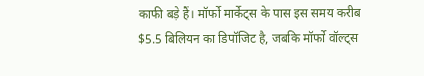काफी बड़े हैं। मॉर्फो मार्केट्स के पास इस समय करीब $5.5 बिलियन का डिपॉजिट है, जबकि मॉर्फो वॉल्ट्स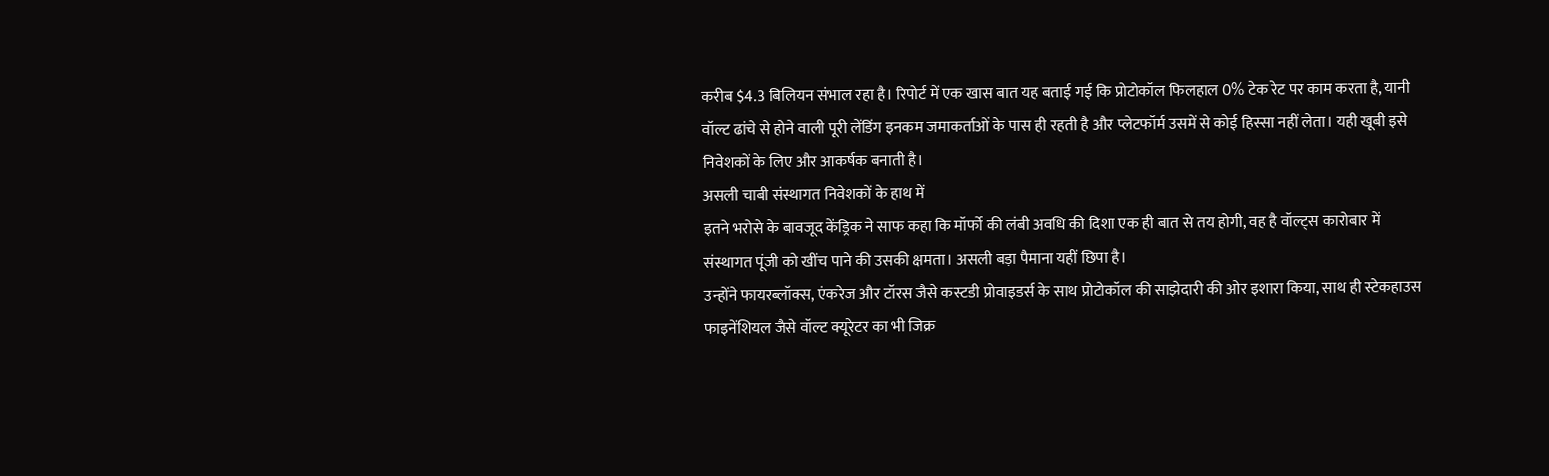करीब $4.3 बिलियन संभाल रहा है। रिपोर्ट में एक खास बात यह बताई गई कि प्रोटोकॉल फिलहाल 0% टेक रेट पर काम करता है, यानी वॉल्ट ढांचे से होने वाली पूरी लेंडिंग इनकम जमाकर्ताओं के पास ही रहती है और प्लेटफॉर्म उसमें से कोई हिस्सा नहीं लेता। यही खूबी इसे निवेशकों के लिए और आकर्षक बनाती है।
असली चाबी संस्थागत निवेशकों के हाथ में
इतने भरोसे के बावजूद केंड्रिक ने साफ कहा कि मॉर्फो की लंबी अवधि की दिशा एक ही बात से तय होगी, वह है वॉल्ट्स कारोबार में संस्थागत पूंजी को खींच पाने की उसकी क्षमता। असली बड़ा पैमाना यहीं छिपा है।
उन्होंने फायरब्लॉक्स, एंकरेज और टॉरस जैसे कस्टडी प्रोवाइडर्स के साथ प्रोटोकॉल की साझेदारी की ओर इशारा किया, साथ ही स्टेकहाउस फाइनेंशियल जैसे वॉल्ट क्यूरेटर का भी जिक्र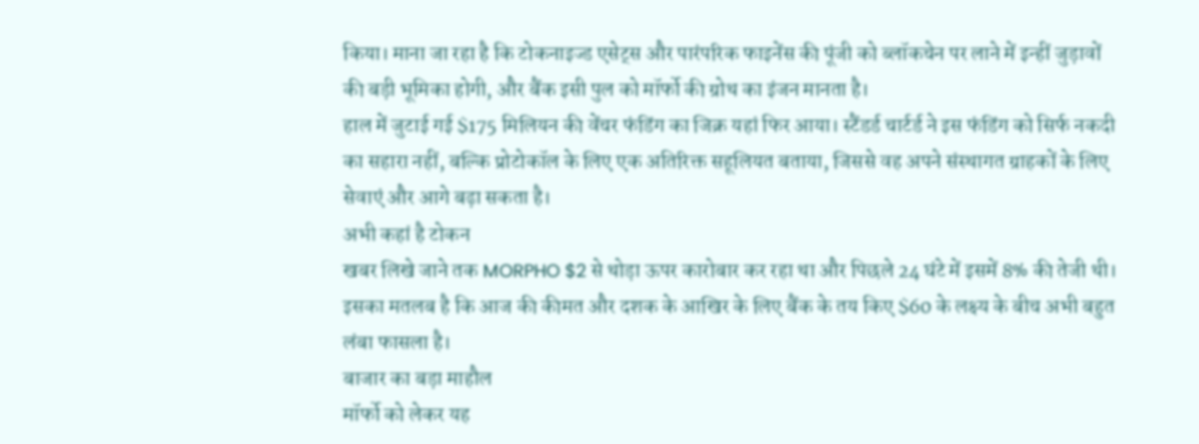किया। माना जा रहा है कि टोकनाइज्ड एसेट्स और पारंपरिक फाइनेंस की पूंजी को ब्लॉकचेन पर लाने में इन्हीं जुड़ावों की बड़ी भूमिका होगी, और बैंक इसी पुल को मॉर्फो की ग्रोथ का इंजन मानता है।
हाल में जुटाई गई $175 मिलियन की वेंचर फंडिंग का जिक्र यहां फिर आया। स्टैंडर्ड चार्टर्ड ने इस फंडिंग को सिर्फ नकदी का सहारा नहीं, बल्कि प्रोटोकॉल के लिए एक अतिरिक्त सहूलियत बताया, जिससे वह अपने संस्थागत ग्राहकों के लिए सेवाएं और आगे बढ़ा सकता है।
अभी कहां है टोकन
खबर लिखे जाने तक MORPHO $2 से थोड़ा ऊपर कारोबार कर रहा था और पिछले 24 घंटे में इसमें 8% की तेजी थी। इसका मतलब है कि आज की कीमत और दशक के आखिर के लिए बैंक के तय किए $60 के लक्ष्य के बीच अभी बहुत लंबा फासला है।
बाजार का बड़ा माहौल
मॉर्फो को लेकर यह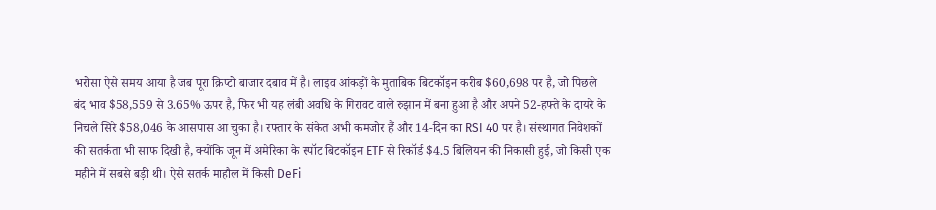भरोसा ऐसे समय आया है जब पूरा क्रिप्टो बाजार दबाव में है। लाइव आंकड़ों के मुताबिक बिटकॉइन करीब $60,698 पर है, जो पिछले बंद भाव $58,559 से 3.65% ऊपर है, फिर भी यह लंबी अवधि के गिरावट वाले रुझान में बना हुआ है और अपने 52-हफ्ते के दायरे के निचले सिरे $58,046 के आसपास आ चुका है। रफ्तार के संकेत अभी कमजोर हैं और 14-दिन का RSI 40 पर है। संस्थागत निवेशकों की सतर्कता भी साफ दिखी है, क्योंकि जून में अमेरिका के स्पॉट बिटकॉइन ETF से रिकॉर्ड $4.5 बिलियन की निकासी हुई, जो किसी एक महीने में सबसे बड़ी थी। ऐसे सतर्क माहौल में किसी DeFi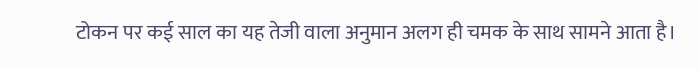टोकन पर कई साल का यह तेजी वाला अनुमान अलग ही चमक के साथ सामने आता है।